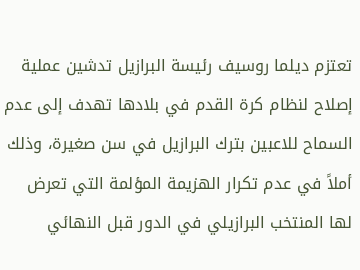تعتزم ديلما روسيف رئيسة البرازيل تدشين عملية إصلاح لنظام كرة القدم في بلادها تهدف إلى عدم السماح للاعبين بترك البرازيل في سن صغيرة، وذلك أملاً في عدم تكرار الهزيمة المؤلمة التي تعرض لها المنتخب البرازيلي في الدور قبل النهائي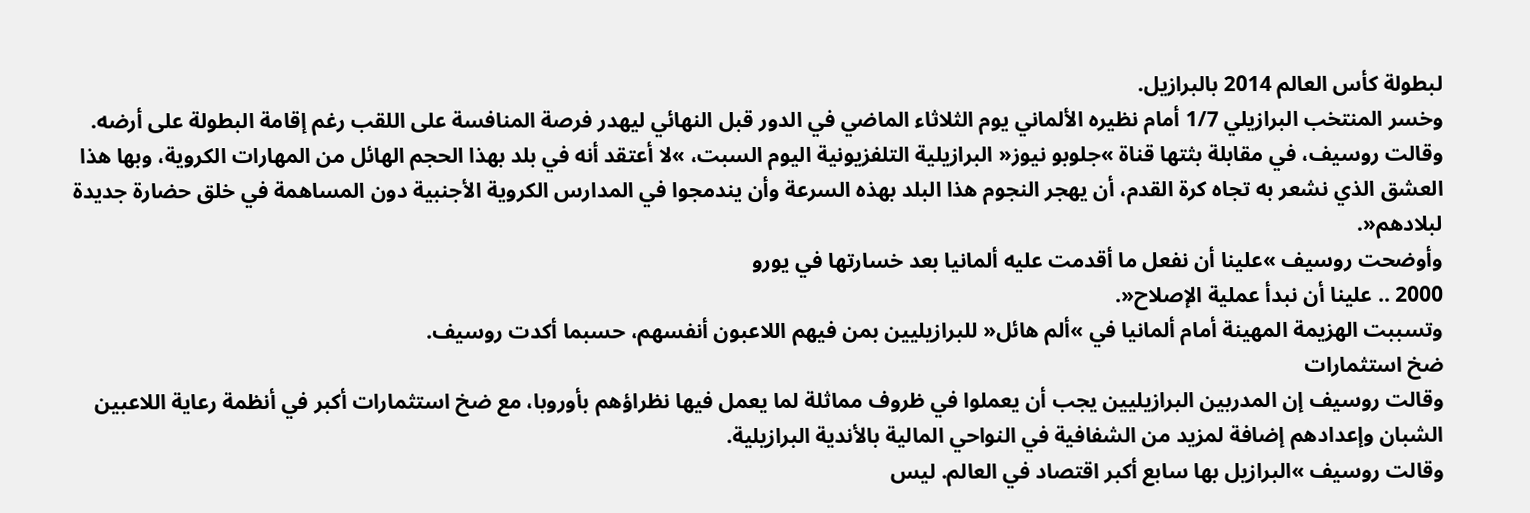لبطولة كأس العالم 2014 بالبرازيل.
وخسر المنتخب البرازيلي 1/7 أمام نظيره الألماني يوم الثلاثاء الماضي في الدور قبل النهائي ليهدر فرصة المنافسة على اللقب رغم إقامة البطولة على أرضه.
وقالت روسيف، في مقابلة بثتها قناة »جلوبو نيوز« البرازيلية التلفزيونية اليوم السبت، »لا أعتقد أنه في بلد بهذا الحجم الهائل من المهارات الكروية، وبها هذا العشق الذي نشعر به تجاه كرة القدم، أن يهجر النجوم هذا البلد بهذه السرعة وأن يندمجوا في المدارس الكروية الأجنبية دون المساهمة في خلق حضارة جديدة لبلادهم«.
وأوضحت روسيف »علينا أن نفعل ما أقدمت عليه ألمانيا بعد خسارتها في يورو
2000 .. علينا أن نبدأ عملية الإصلاح«.
وتسببت الهزيمة المهينة أمام ألمانيا في »ألم هائل« للبرازيليين بمن فيهم اللاعبون أنفسهم، حسبما أكدت روسيف.
ضخ استثمارات
وقالت روسيف إن المدربين البرازيليين يجب أن يعملوا في ظروف مماثلة لما يعمل فيها نظراؤهم بأوروبا، مع ضخ استثمارات أكبر في أنظمة رعاية اللاعبين الشبان وإعدادهم إضافة لمزيد من الشفافية في النواحي المالية بالأندية البرازيلية.
وقالت روسيف »البرازيل بها سابع أكبر اقتصاد في العالم. ليس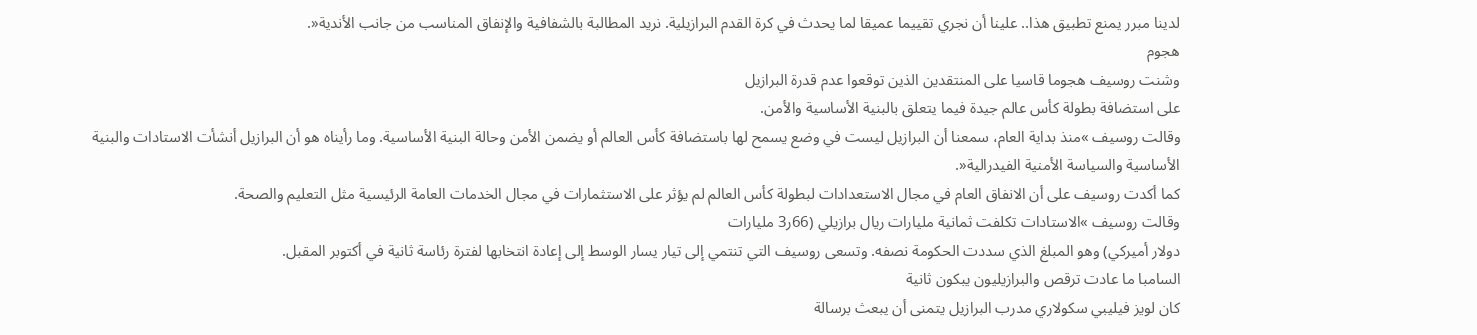لدينا مبرر يمنع تطبيق هذا.. علينا أن نجري تقييما عميقا لما يحدث في كرة القدم البرازيلية. نريد المطالبة بالشفافية والإنفاق المناسب من جانب الأندية«.
هجوم
وشنت روسيف هجوما قاسيا على المنتقدين الذين توقعوا عدم قدرة البرازيل
على استضافة بطولة كأس عالم جيدة فيما يتعلق بالبنية الأساسية والأمن.
وقالت روسيف »منذ بداية العام، سمعنا أن البرازيل ليست في وضع يسمح لها باستضافة كأس العالم أو يضمن الأمن وحالة البنية الأساسية. وما رأيناه هو أن البرازيل أنشأت الاستادات والبنية الأساسية والسياسة الأمنية الفيدرالية«.
كما أكدت روسيف على أن الانفاق العام في مجال الاستعدادات لبطولة كأس العالم لم يؤثر على الاستثمارات في مجال الخدمات العامة الرئيسية مثل التعليم والصحة.
وقالت روسيف »الاستادات تكلفت ثمانية مليارات ريال برازيلي (66ر3 مليارات
دولار أميركي) وهو المبلغ الذي سددت الحكومة نصفه. وتسعى روسيف التي تنتمي إلى تيار يسار الوسط إلى إعادة انتخابها لفترة رئاسة ثانية في أكتوبر المقبل.
السامبا ما عادت ترقص والبرازيليون يبكون ثانية
كان لويز فيليبي سكولاري مدرب البرازيل يتمنى أن يبعث برسالة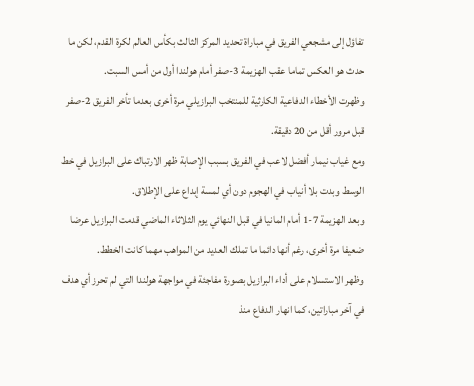تفاؤل إلى مشجعي الفريق في مباراة تحديد المركز الثالث بكأس العالم لكرة القدم، لكن ما حدث هو العكس تماما عقب الهزيمة 3-صفر أمام هولندا أول من أمس السبت.
وظهرت الأخطاء الدفاعية الكارثية للمنتخب البرازيلي مرة أخرى بعدما تأخر الفريق 2-صفر قبل مرور أقل من 20 دقيقة.
ومع غياب نيمار أفضل لاعب في الفريق بسبب الإصابة ظهر الارتباك على البرازيل في خط الوسط وبدت بلا أنياب في الهجوم دون أي لمسة إبداع على الإطلاق.
وبعد الهزيمة 7-1 أمام المانيا في قبل النهائي يوم الثلاثاء الماضي قدمت البرازيل عرضا ضعيفا مرة أخرى، رغم أنها دائما ما تملك العديد من المواهب مهما كانت الخطط.
وظهر الاستسلام على أداء البرازيل بصورة مفاجئة في مواجهة هولندا التي لم تحرز أي هدف في آخر مباراتين، كما انهار الدفاع منذ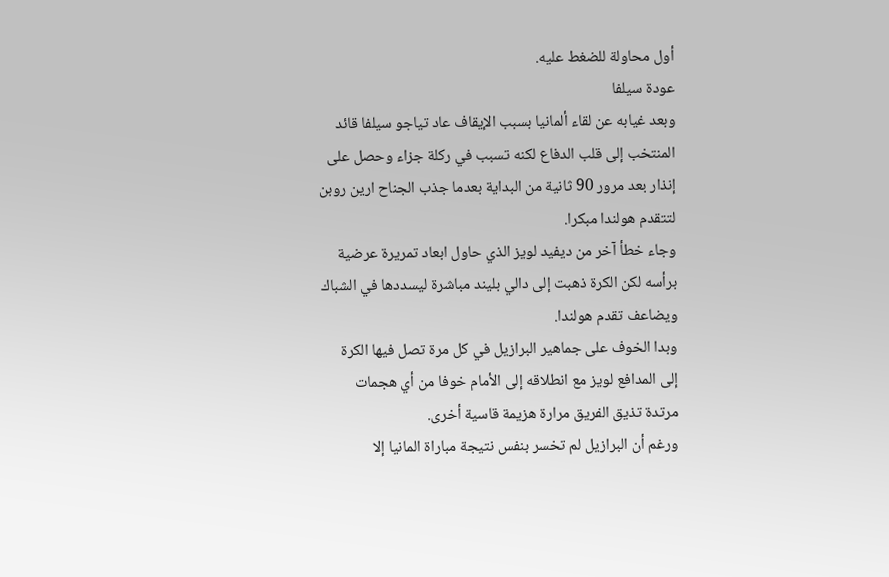أول محاولة للضغط عليه.
عودة سيلفا
وبعد غيابه عن لقاء ألمانيا بسبب الإيقاف عاد تياجو سيلفا قائد المنتخب إلى قلب الدفاع لكنه تسبب في ركلة جزاء وحصل على إنذار بعد مرور 90 ثانية من البداية بعدما جذب الجناح ارين روبن لتتقدم هولندا مبكرا.
وجاء خطأ آخر من ديفيد لويز الذي حاول ابعاد تمريرة عرضية برأسه لكن الكرة ذهبت إلى دالي بليند مباشرة ليسددها في الشباك ويضاعف تقدم هولندا.
وبدا الخوف على جماهير البرازيل في كل مرة تصل فيها الكرة إلى المدافع لويز مع انطلاقه إلى الأمام خوفا من أي هجمات مرتدة تذيق الفريق مرارة هزيمة قاسية أخرى.
ورغم أن البرازيل لم تخسر بنفس نتيجة مباراة المانيا إلا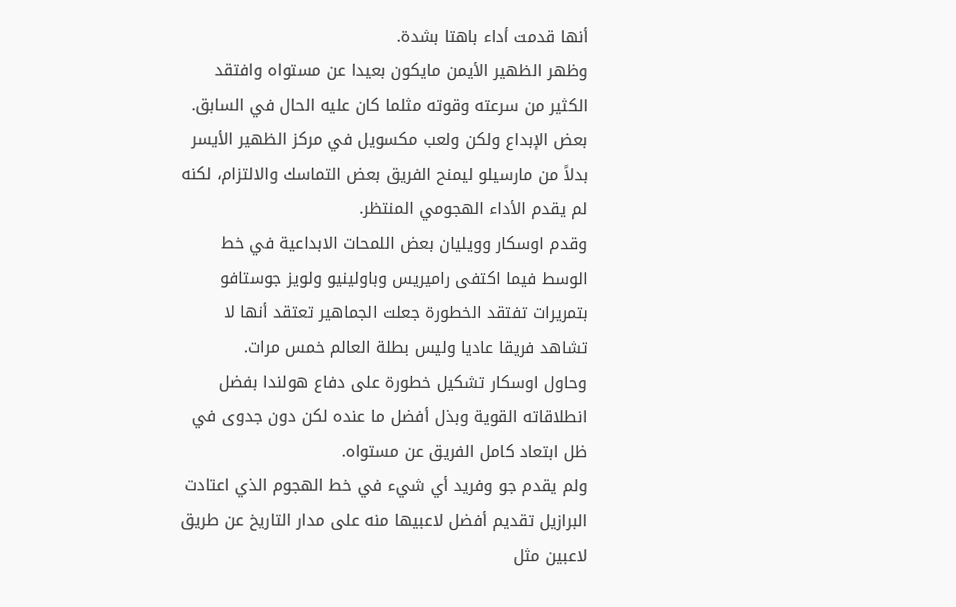أنها قدمت أداء باهتا بشدة.
وظهر الظهير الأيمن مايكون بعيدا عن مستواه وافتقد الكثير من سرعته وقوته مثلما كان عليه الحال في السابق.
بعض الإبداع ولكن ولعب مكسويل في مركز الظهير الأيسر بدلاً من مارسيلو ليمنح الفريق بعض التماسك والالتزام، لكنه لم يقدم الأداء الهجومي المنتظر.
وقدم اوسكار وويليان بعض اللمحات الابداعية في خط الوسط فيما اكتفى راميريس وباولينيو ولويز جوستافو بتمريرات تفتقد الخطورة جعلت الجماهير تعتقد أنها لا تشاهد فريقا عاديا وليس بطلة العالم خمس مرات.
وحاول اوسكار تشكيل خطورة على دفاع هولندا بفضل انطلاقاته القوية وبذل أفضل ما عنده لكن دون جدوى في ظل ابتعاد كامل الفريق عن مستواه.
ولم يقدم جو وفريد أي شيء في خط الهجوم الذي اعتادت البرازيل تقديم أفضل لاعبيها منه على مدار التاريخ عن طريق لاعبين مثل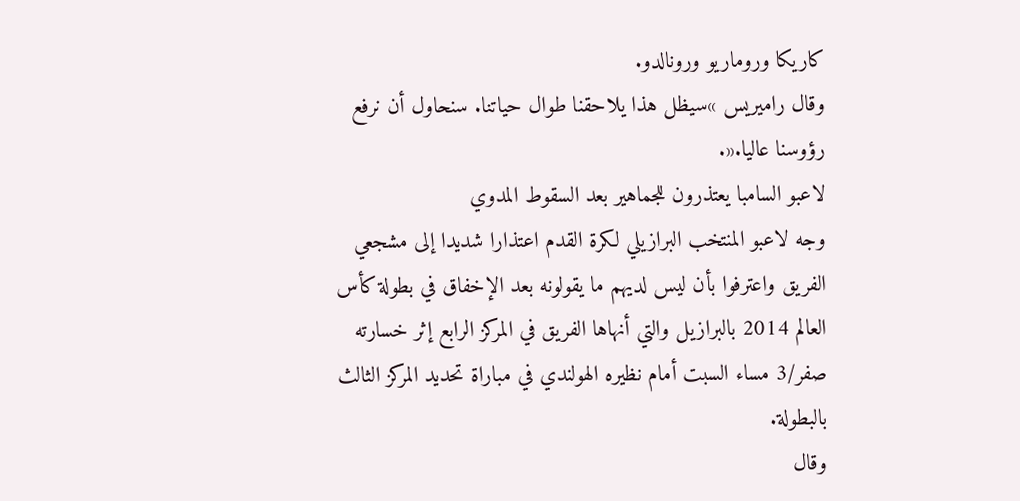كاريكا وروماريو ورونالدو.
وقال راميريس »سيظل هذا يلاحقنا طوال حياتنا. سنحاول أن نرفع رؤوسنا عاليا.«.
لاعبو السامبا يعتذرون للجماهير بعد السقوط المدوي
وجه لاعبو المنتخب البرازيلي لكرة القدم اعتذارا شديدا إلى مشجعي الفريق واعترفوا بأن ليس لديهم ما يقولونه بعد الإخفاق في بطولة كأس العالم 2014 بالبرازيل والتي أنهاها الفريق في المركز الرابع إثر خسارته صفر/3 مساء السبت أمام نظيره الهولندي في مباراة تحديد المركز الثالث بالبطولة.
وقال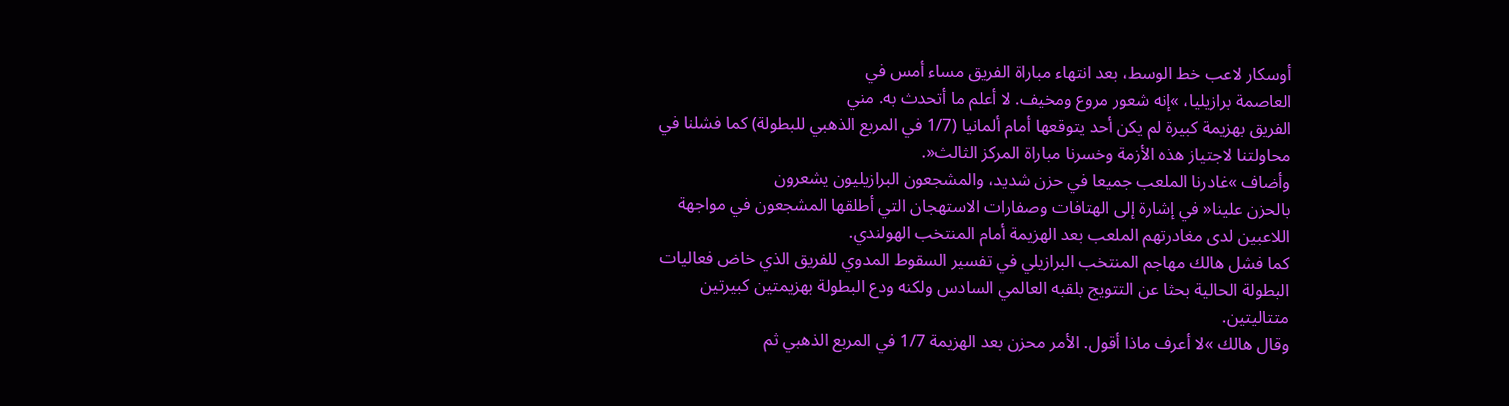أوسكار لاعب خط الوسط، بعد انتهاء مباراة الفريق مساء أمس في
العاصمة برازيليا، »إنه شعور مروع ومخيف. لا أعلم ما أتحدث به. مني
الفريق بهزيمة كبيرة لم يكن أحد يتوقعها أمام ألمانيا (1/7 في المربع الذهبي للبطولة) كما فشلنا في محاولتنا لاجتياز هذه الأزمة وخسرنا مباراة المركز الثالث«.
وأضاف »غادرنا الملعب جميعا في حزن شديد، والمشجعون البرازيليون يشعرون
بالحزن علينا« في إشارة إلى الهتافات وصفارات الاستهجان التي أطلقها المشجعون في مواجهة اللاعبين لدى مغادرتهم الملعب بعد الهزيمة أمام المنتخب الهولندي.
كما فشل هالك مهاجم المنتخب البرازيلي في تفسير السقوط المدوي للفريق الذي خاض فعاليات البطولة الحالية بحثا عن التتويج بلقبه العالمي السادس ولكنه ودع البطولة بهزيمتين كبيرتين متتاليتين.
وقال هالك »لا أعرف ماذا أقول. الأمر محزن بعد الهزيمة 1/7 في المربع الذهبي ثم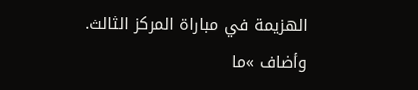الهزيمة في مباراة المركز الثالث.
وأضاف »ما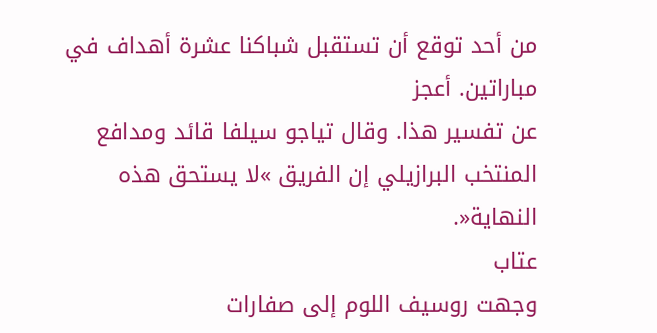من أحد توقع أن تستقبل شباكنا عشرة أهداف في مباراتين. أعجز
عن تفسير هذا. وقال تياجو سيلفا قائد ومدافع المنتخب البرازيلي إن الفريق »لا يستحق هذه النهاية«.
عتاب
وجهت روسيف اللوم إلى صفارات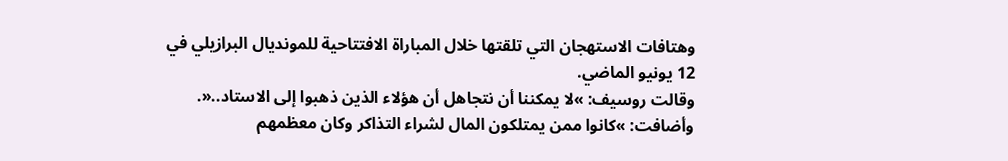وهتافات الاستهجان التي تلقتها خلال المباراة الافتتاحية للمونديال البرازيلي في 12 يونيو الماضي.
وقالت روسيف: »لا يمكننا أن نتجاهل أن هؤلاء الذين ذهبوا إلى الاستاد..«.
وأضافت: »كانوا ممن يمتلكون المال لشراء التذاكر وكان معظمهم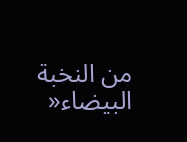من النخبة البيضاء«